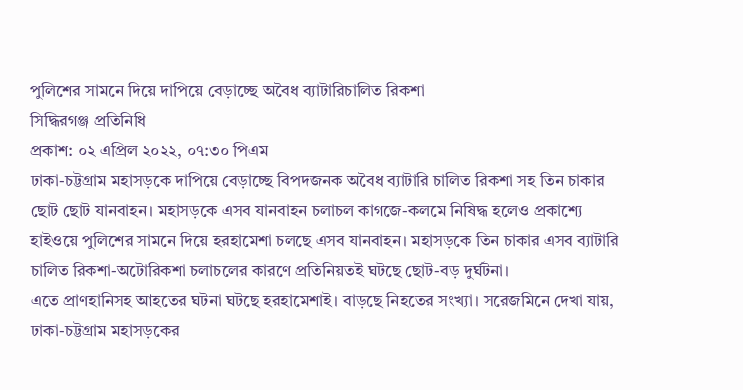পুলিশের সামনে দিয়ে দাপিয়ে বেড়াচ্ছে অবৈধ ব্যাটারিচালিত রিকশা
সিদ্ধিরগঞ্জ প্রতিনিধি
প্রকাশ: ০২ এপ্রিল ২০২২, ০৭:৩০ পিএম
ঢাকা-চট্টগ্রাম মহাসড়কে দাপিয়ে বেড়াচ্ছে বিপদজনক অবৈধ ব্যাটারি চালিত রিকশা সহ তিন চাকার ছোট ছোট যানবাহন। মহাসড়কে এসব যানবাহন চলাচল কাগজে-কলমে নিষিদ্ধ হলেও প্রকাশ্যে হাইওয়ে পুলিশের সামনে দিয়ে হরহামেশা চলছে এসব যানবাহন। মহাসড়কে তিন চাকার এসব ব্যাটারি চালিত রিকশা-অটোরিকশা চলাচলের কারণে প্রতিনিয়তই ঘটছে ছোট-বড় দুর্ঘটনা।
এতে প্রাণহানিসহ আহতের ঘটনা ঘটছে হরহামেশাই। বাড়ছে নিহতের সংখ্যা। সরেজমিনে দেখা যায়, ঢাকা-চট্টগ্রাম মহাসড়কের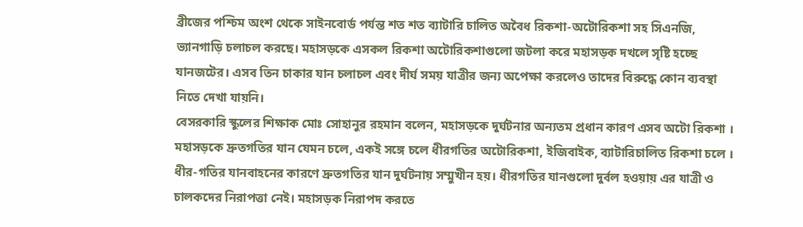ব্রীজের পশ্চিম অংশ থেকে সাইনবোর্ড পর্যন্ত শত শত ব্যাটারি চালিত অবৈধ রিকশা-অটোরিকশা সহ সিএনজি, ভ্যানগাড়ি চলাচল করছে। মহাসড়কে এসকল রিকশা অটোরিকশাগুলো জটলা করে মহাসড়ক দখলে সৃষ্টি হচ্ছে যানজটের। এসব তিন চাকার যান চলাচল এবং দীর্ঘ সময় যাত্রীর জন্য অপেক্ষা করলেও তাদের বিরুদ্ধে কোন ব্যবস্থা নিতে দেখা যায়নি।
বেসরকারি স্কুলের শিক্ষাক মোঃ সোহানুর রহমান বলেন, মহাসড়কে দুর্ঘটনার অন্যতম প্রধান কারণ এসব অটো রিকশা । মহাসড়কে দ্রুতগতির যান যেমন চলে, একই সঙ্গে চলে ধীরগতির অটোরিকশা, ইজিবাইক, ব্যাটারিচালিত রিকশা চলে । ধীর-গতির যানবাহনের কারণে দ্রুতগতির যান দুর্ঘটনায় সম্মুখীন হয়। ধীরগতির যানগুলো দুর্বল হওয়ায় এর যাত্রী ও চালকদের নিরাপত্তা নেই। মহাসড়ক নিরাপদ করতে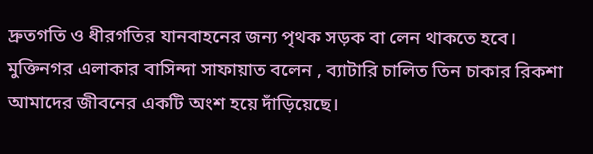দ্রুতগতি ও ধীরগতির যানবাহনের জন্য পৃথক সড়ক বা লেন থাকতে হবে।
মুক্তিনগর এলাকার বাসিন্দা সাফায়াত বলেন , ব্যাটারি চালিত তিন চাকার রিকশা আমাদের জীবনের একটি অংশ হয়ে দাঁড়িয়েছে।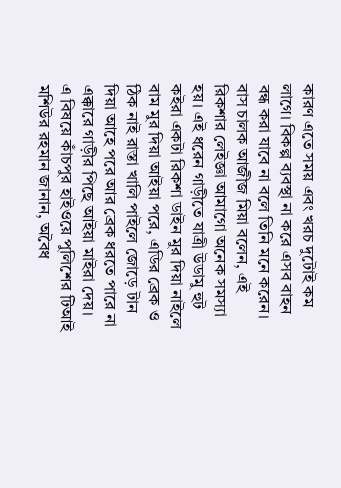কারণ এতে সময় এবং খরচ দুটোই কম লাগে। বিকল্প ব্যবস্থা না করে এসব বাহন বন্ধ করা যাবে না বলে তিনি মনে করেন।
বাস চালক আজীজ মিয়া বলেন, এই রিকশার লেইজ্ঞা আমাগো অনেক সমস্যা হয়। এই ধরেন গাড়ীতে যাত্রী উডামু হুট কইরা একটা রিকশা ডাইন মুর দিয়া নাইলে বাম মুর দিয়া আইয়া পরে, এডির ব্রেক ও ঠিক নাই রাস্তা খালি পাইলে জোড়ে টান দিয়া আহে পরে আর ব্রেক ধরতে পারে না এক্কারে গাড়ীর পিছে আইয়া মাইরা দেয়।
এ বিষয়ে কাঁচপুর হাইওয়ে পুলিশের টিআই মশিউর রহমান জানান, অবৈধ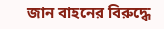জান বাহনের বিরুদ্ধে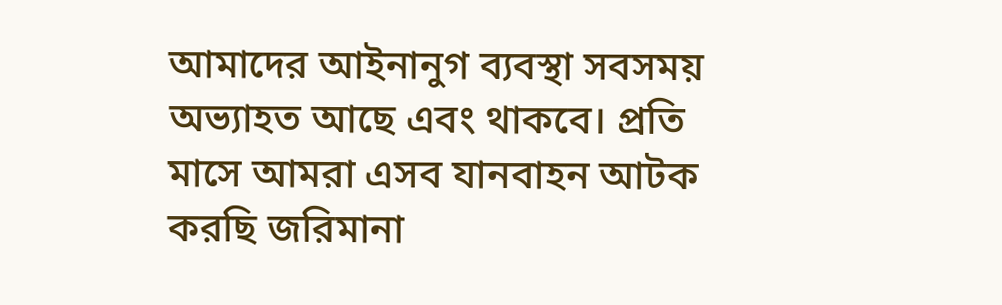আমাদের আইনানুগ ব্যবস্থা সবসময় অভ্যাহত আছে এবং থাকবে। প্রতি মাসে আমরা এসব যানবাহন আটক করছি জরিমানা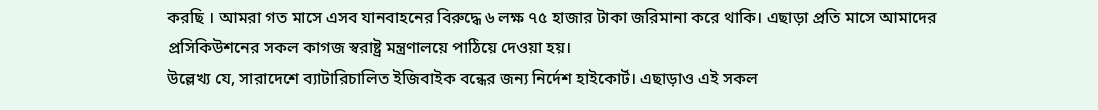করছি । আমরা গত মাসে এসব যানবাহনের বিরুদ্ধে ৬ লক্ষ ৭৫ হাজার টাকা জরিমানা করে থাকি। এছাড়া প্রতি মাসে আমাদের প্রসিকিউশনের সকল কাগজ স্বরাষ্ট্র মন্ত্রণালয়ে পাঠিয়ে দেওয়া হয়।
উল্লেখ্য যে, সারাদেশে ব্যাটারিচালিত ইজিবাইক বন্ধের জন্য নির্দেশ হাইকোর্ট। এছাড়াও এই সকল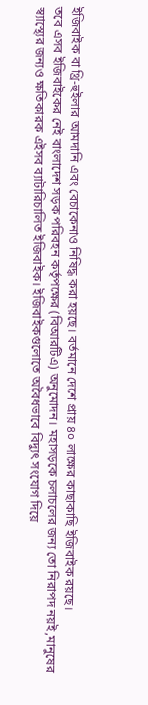ইজিবাইক বা থ্রি-হুইলার আমদানি এবং বেচাকেনাও নিষিদ্ধ করা হয়ছে। বর্তমানে দেশে প্রায় ৪০ লাক্ষের কাছাকাছি ইজিবাইক রয়ছে।
তবে এসব ইজিবাইকের নেই বাংলাদেশ সড়ক পরিবহন কর্তৃপক্ষের (বিআরটিএ) অনুমোদন। মহাসড়কে চলাচলের জন্য তো নিরাপদ নয়ই,মানুষের স্ব্যাস্থ্যের জন্যও ক্ষতিকারক এইসব ব্যাটারিচালিত ইজিবাইক। ইজিবাইকগুলোতে অবৈধভাবে বিদ্যুৎ সংযোগ দিয়ে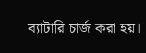ব্যাটারি চার্জ করা হয়।